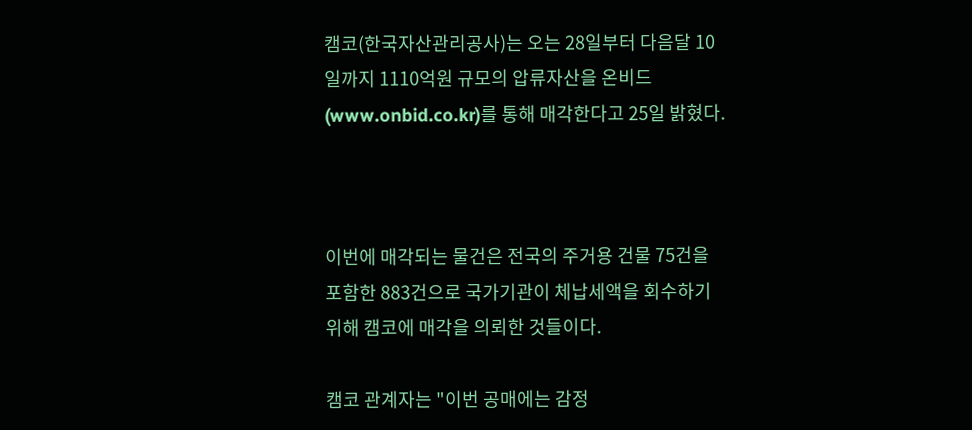캠코(한국자산관리공사)는 오는 28일부터 다음달 10일까지 1110억원 규모의 압류자산을 온비드(www.onbid.co.kr)를 통해 매각한다고 25일 밝혔다.



이번에 매각되는 물건은 전국의 주거용 건물 75건을 포함한 883건으로 국가기관이 체납세액을 회수하기 위해 캠코에 매각을 의뢰한 것들이다.

캠코 관계자는 "이번 공매에는 감정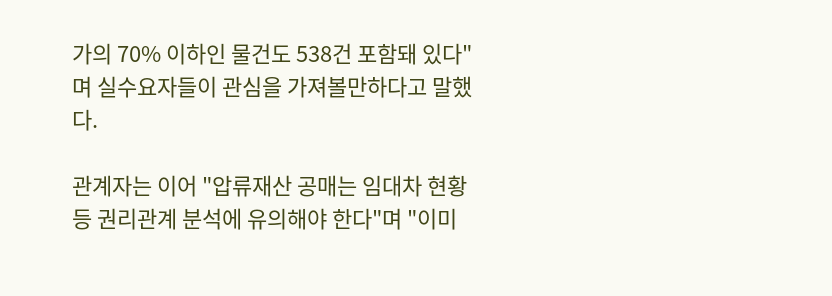가의 70% 이하인 물건도 538건 포함돼 있다"며 실수요자들이 관심을 가져볼만하다고 말했다.

관계자는 이어 "압류재산 공매는 임대차 현황 등 권리관계 분석에 유의해야 한다"며 "이미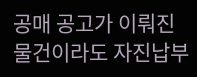공매 공고가 이뤄진 물건이라도 자진납부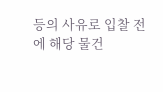등의 사유로 입찰 전에 해당 물건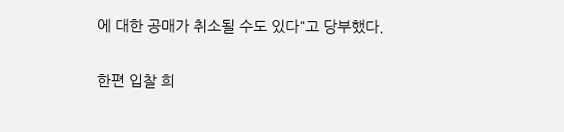에 대한 공매가 취소될 수도 있다"고 당부했다.

한편 입찰 희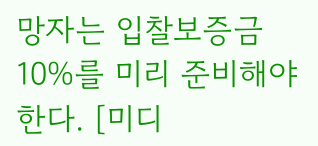망자는 입찰보증금 10%를 미리 준비해야 한다. [미디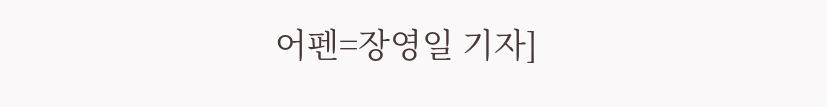어펜=장영일 기자]